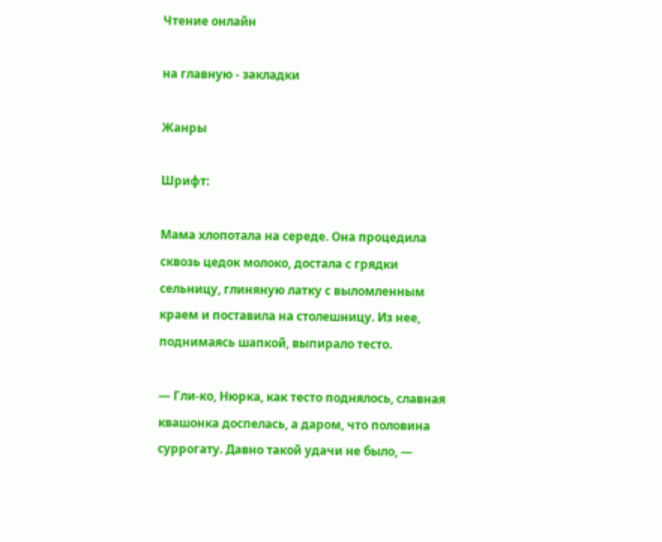Чтение онлайн

на главную - закладки

Жанры

Шрифт:

Мама хлопотала на середе. Она процедила сквозь цедок молоко, достала с грядки сельницу, глиняную латку с выломленным краем и поставила на столешницу. Из нее, поднимаясь шапкой, выпирало тесто.

— Гли-ко, Нюрка, как тесто поднялось, славная квашонка доспелась, а даром, что половина суррогату. Давно такой удачи не было, —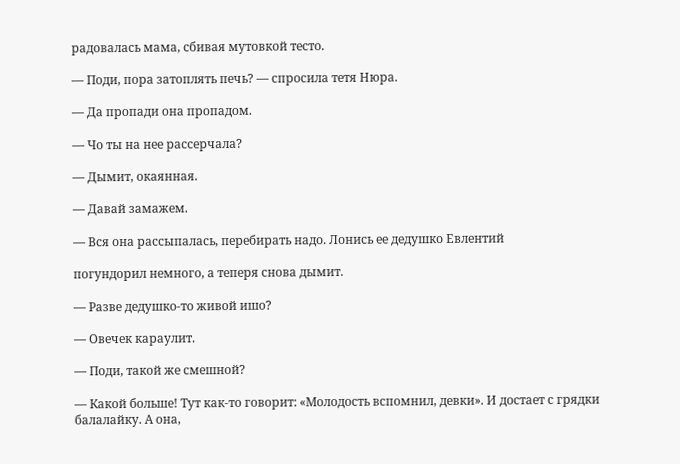радовалась мама, сбивая мутовкой тесто.

— Поди, пора затоплять печь? — спросила тетя Нюра.

— Да пропади она пропадом.

— Чо ты на нее рассерчала?

— Дымит, окаянная.

— Давай замажем.

— Вся она рассыпалась, перебирать надо. Лонись ее дедушко Евлентий

погундорил немного, а теперя снова дымит.

— Разве дедушко-то живой ишо?

— Овечек караулит.

— Поди, такой же смешной?

— Какой больше! Тут как-то говорит: «Молодость вспомнил, девки». И достает с грядки балалайку. А она,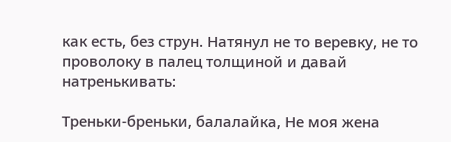как есть, без струн. Натянул не то веревку, не то проволоку в палец толщиной и давай натренькивать:

Треньки-бреньки, балалайка, Не моя жена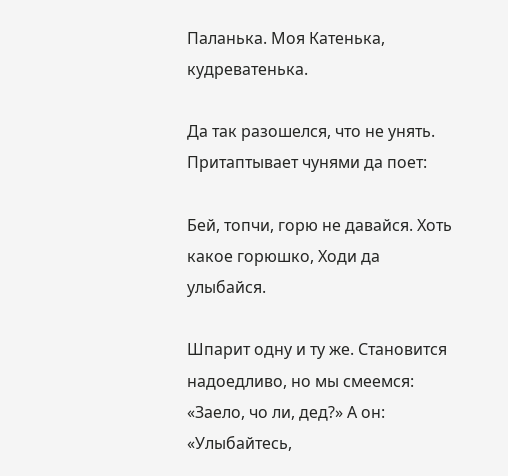Паланька. Моя Катенька, кудреватенька.

Да так разошелся, что не унять. Притаптывает чунями да поет:

Бей, топчи, горю не давайся. Хоть какое горюшко, Ходи да улыбайся.

Шпарит одну и ту же. Становится надоедливо, но мы смеемся: «Заело, чо ли, дед?» А он: «Улыбайтесь,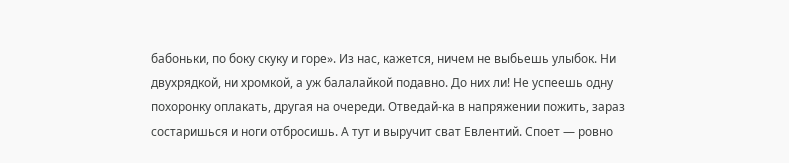бабоньки, по боку скуку и горе». Из нас, кажется, ничем не выбьешь улыбок. Ни двухрядкой, ни хромкой, а уж балалайкой подавно. До них ли! Не успеешь одну похоронку оплакать, другая на очереди. Отведай-ка в напряжении пожить, зараз состаришься и ноги отбросишь. А тут и выручит сват Евлентий. Споет — ровно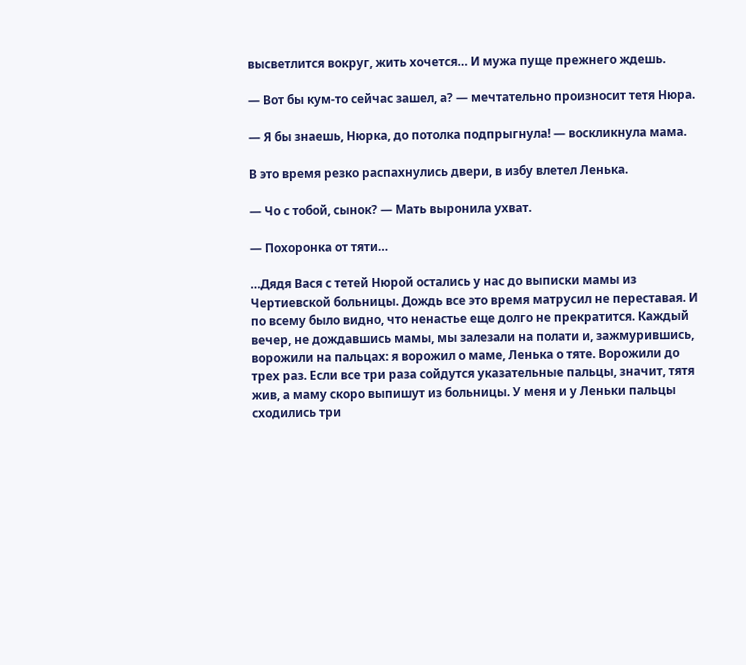высветлится вокруг, жить хочется… И мужа пуще прежнего ждешь.

— Вот бы кум-то сейчас зашел, а? — мечтательно произносит тетя Нюра.

— Я бы знаешь, Нюрка, до потолка подпрыгнула! — воскликнула мама.

В это время резко распахнулись двери, в избу влетел Ленька.

— Чо с тобой, сынок? — Мать выронила ухват.

— Похоронка от тяти…

…Дядя Вася с тетей Нюрой остались у нас до выписки мамы из Чертиевской больницы. Дождь все это время матрусил не переставая. И по всему было видно, что ненастье еще долго не прекратится. Каждый вечер, не дождавшись мамы, мы залезали на полати и, зажмурившись, ворожили на пальцах: я ворожил о маме, Ленька о тяте. Ворожили до трех раз. Если все три раза сойдутся указательные пальцы, значит, тятя жив, а маму скоро выпишут из больницы. У меня и у Леньки пальцы сходились три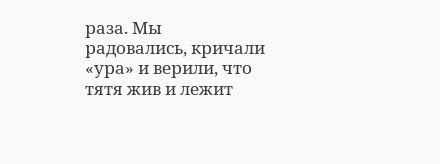раза. Мы радовались, кричали «ура» и верили, что тятя жив и лежит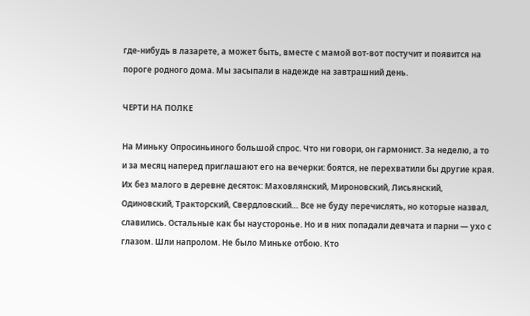где-нибудь в лазарете, а может быть, вместе с мамой вот-вот постучит и появится на пороге родного дома. Мы засыпали в надежде на завтрашний день.

ЧЕРТИ НА ПОЛКЕ

На Миньку Опросиньиного большой спрос. Что ни говори, он гармонист. За неделю, а то и за месяц наперед приглашают его на вечерки: боятся, не перехватили бы другие края. Их без малого в деревне десяток: Маховлянский, Мироновский, Лисьянский, Одиновский, Тракторский, Свердловский… Все не буду перечислять, но которые назвал, славились. Остальные как бы наусторонье. Но и в них попадали девчата и парни — ухо с глазом. Шли напролом. Не было Миньке отбою. Кто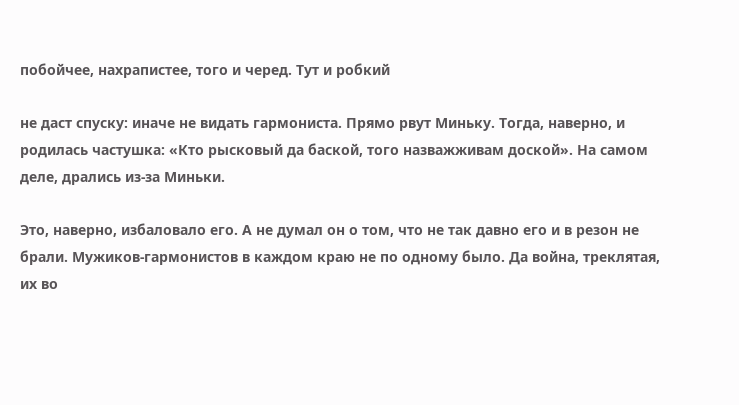побойчее, нахрапистее, того и черед. Тут и робкий

не даст спуску: иначе не видать гармониста. Прямо рвут Миньку. Тогда, наверно, и родилась частушка: «Кто рысковый да баской, того назважживам доской». На самом деле, дрались из-за Миньки.

Это, наверно, избаловало его. А не думал он о том, что не так давно его и в резон не брали. Мужиков-гармонистов в каждом краю не по одному было. Да война, треклятая, их во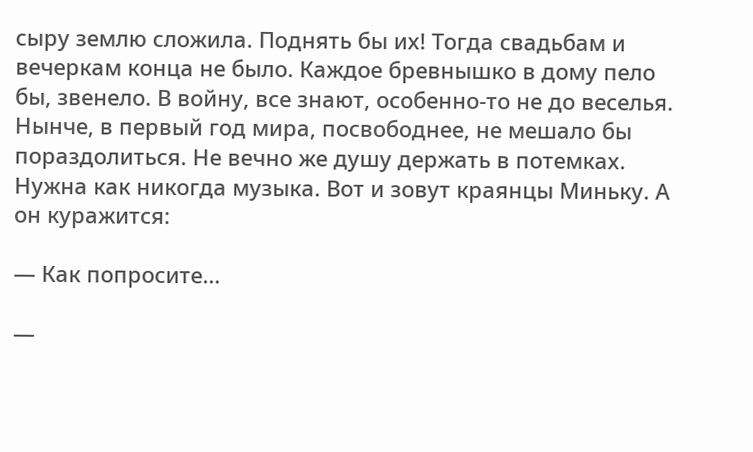сыру землю сложила. Поднять бы их! Тогда свадьбам и вечеркам конца не было. Каждое бревнышко в дому пело бы, звенело. В войну, все знают, особенно-то не до веселья. Нынче, в первый год мира, посвободнее, не мешало бы пораздолиться. Не вечно же душу держать в потемках. Нужна как никогда музыка. Вот и зовут краянцы Миньку. А он куражится:

— Как попросите…

—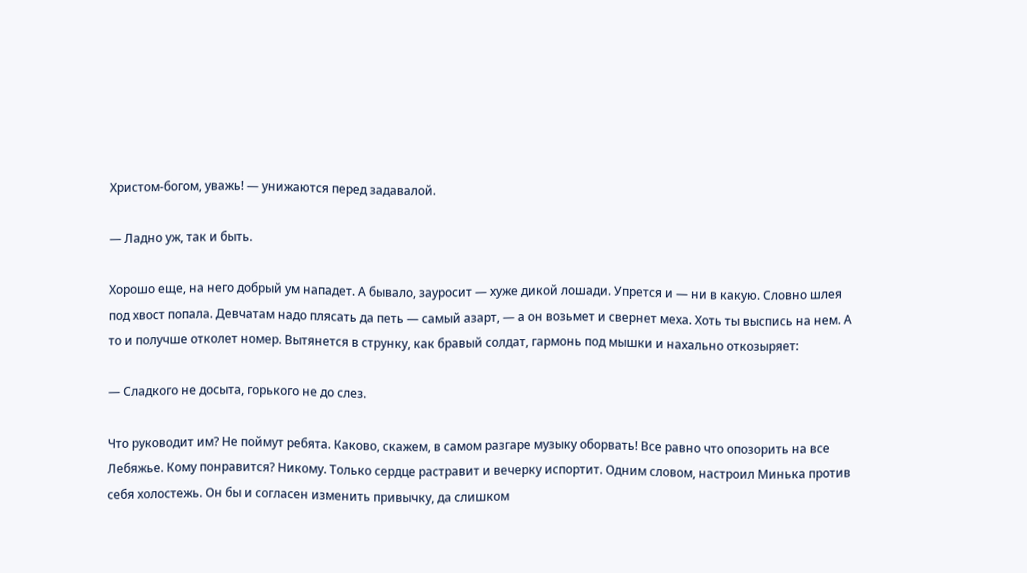Христом-богом, уважь! — унижаются перед задавалой.

— Ладно уж, так и быть.

Хорошо еще, на него добрый ум нападет. А бывало, зауросит — хуже дикой лошади. Упрется и — ни в какую. Словно шлея под хвост попала. Девчатам надо плясать да петь — самый азарт, — а он возьмет и свернет меха. Хоть ты выспись на нем. А то и получше отколет номер. Вытянется в струнку, как бравый солдат, гармонь под мышки и нахально откозыряет:

— Сладкого не досыта, горького не до слез.

Что руководит им? Не поймут ребята. Каково, скажем, в самом разгаре музыку оборвать! Все равно что опозорить на все Лебяжье. Кому понравится? Никому. Только сердце растравит и вечерку испортит. Одним словом, настроил Минька против себя холостежь. Он бы и согласен изменить привычку, да слишком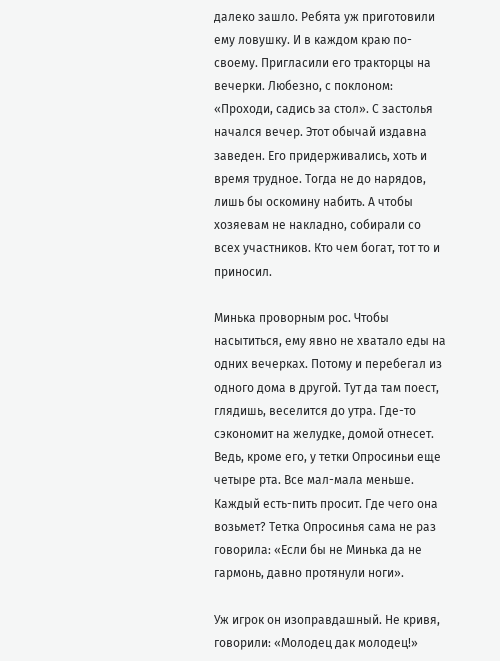далеко зашло. Ребята уж приготовили ему ловушку. И в каждом краю по-своему. Пригласили его тракторцы на вечерки. Любезно, с поклоном: «Проходи, садись за стол». С застолья начался вечер. Этот обычай издавна заведен. Его придерживались, хоть и время трудное. Тогда не до нарядов, лишь бы оскомину набить. А чтобы хозяевам не накладно, собирали со всех участников. Кто чем богат, тот то и приносил.

Минька проворным рос. Чтобы насытиться, ему явно не хватало еды на одних вечерках. Потому и перебегал из одного дома в другой. Тут да там поест, глядишь, веселится до утра. Где-то сэкономит на желудке, домой отнесет. Ведь, кроме его, у тетки Опросиньи еще четыре рта. Все мал-мала меньше. Каждый есть-пить просит. Где чего она возьмет? Тетка Опросинья сама не раз говорила: «Если бы не Минька да не гармонь, давно протянули ноги».

Уж игрок он изоправдашный. Не кривя, говорили: «Молодец дак молодец!»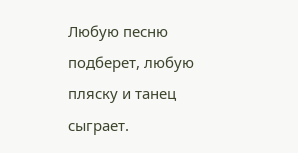Любую песню подберет, любую пляску и танец сыграет.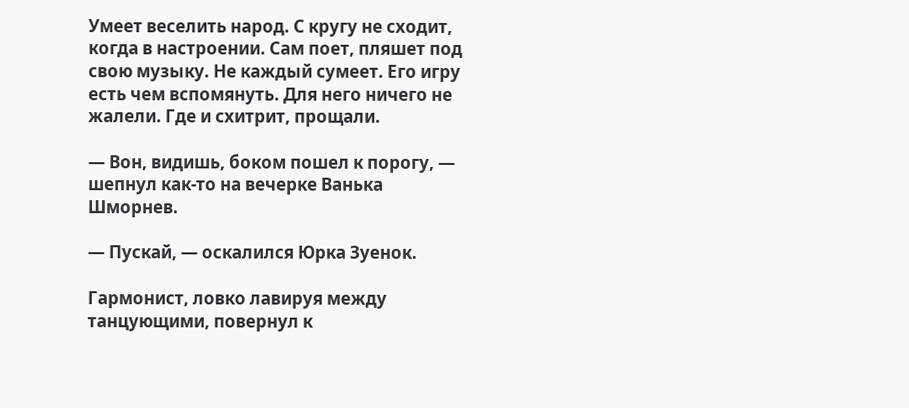Умеет веселить народ. С кругу не сходит, когда в настроении. Сам поет, пляшет под свою музыку. Не каждый сумеет. Его игру есть чем вспомянуть. Для него ничего не жалели. Где и схитрит, прощали.

— Вон, видишь, боком пошел к порогу, — шепнул как-то на вечерке Ванька Шморнев.

— Пускай, — оскалился Юрка Зуенок.

Гармонист, ловко лавируя между танцующими, повернул к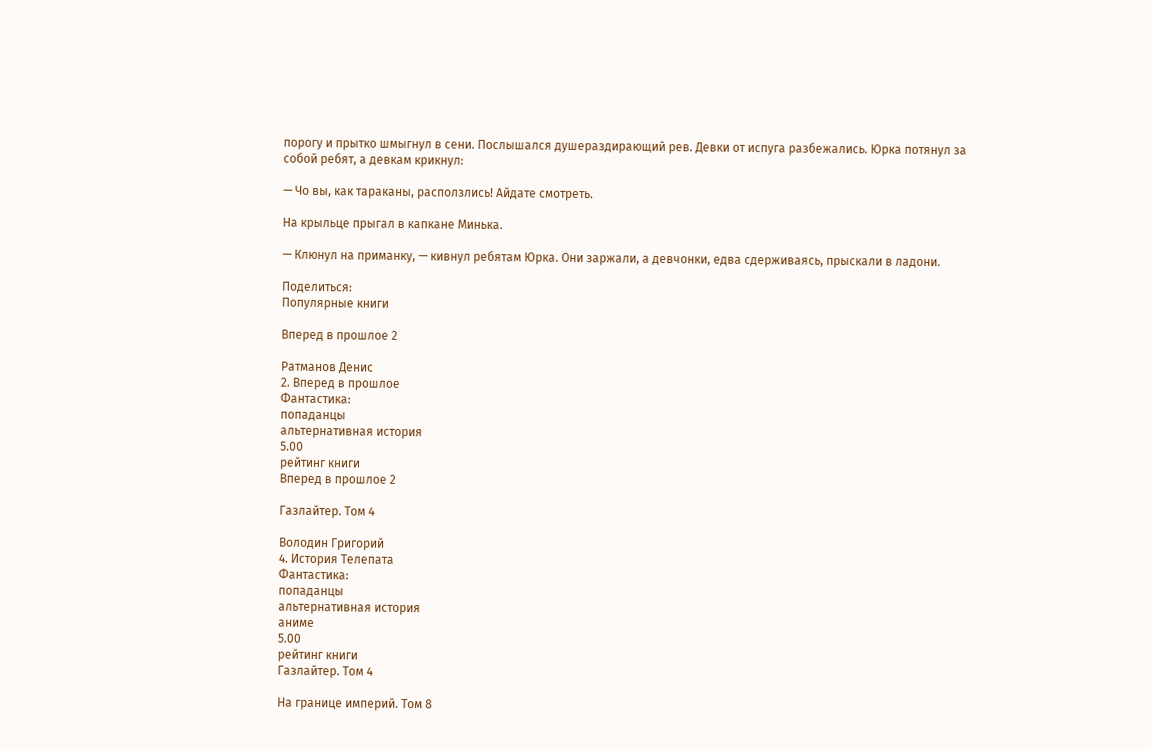порогу и прытко шмыгнул в сени. Послышался душераздирающий рев. Девки от испуга разбежались. Юрка потянул за собой ребят, а девкам крикнул:

— Чо вы, как тараканы, расползлись! Айдате смотреть.

На крыльце прыгал в капкане Минька.

— Клюнул на приманку, — кивнул ребятам Юрка. Они заржали, а девчонки, едва сдерживаясь, прыскали в ладони.

Поделиться:
Популярные книги

Вперед в прошлое 2

Ратманов Денис
2. Вперед в прошлое
Фантастика:
попаданцы
альтернативная история
5.00
рейтинг книги
Вперед в прошлое 2

Газлайтер. Том 4

Володин Григорий
4. История Телепата
Фантастика:
попаданцы
альтернативная история
аниме
5.00
рейтинг книги
Газлайтер. Том 4

На границе империй. Том 8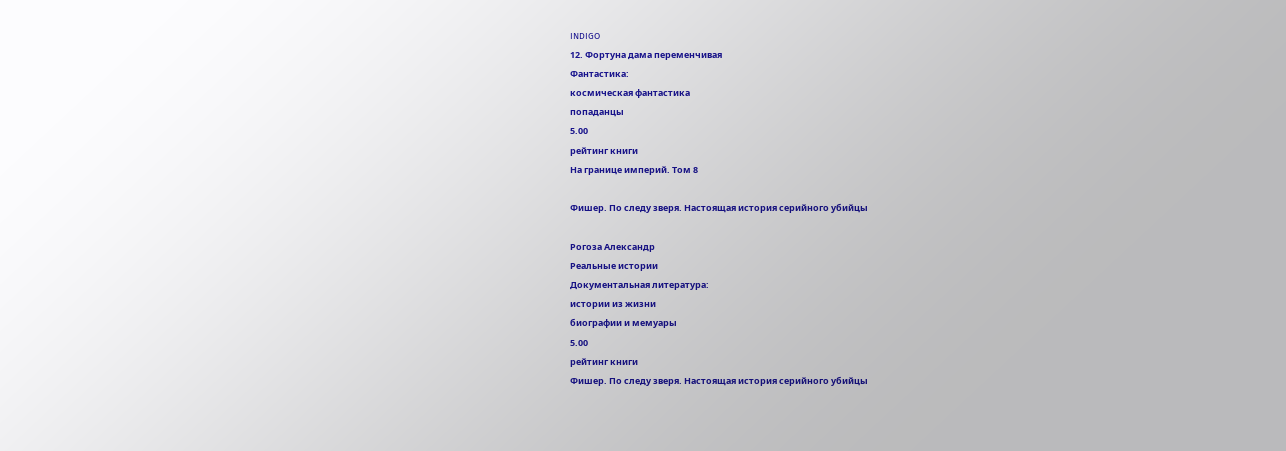INDIGO
12. Фортуна дама переменчивая
Фантастика:
космическая фантастика
попаданцы
5.00
рейтинг книги
На границе империй. Том 8

Фишер. По следу зверя. Настоящая история серийного убийцы

Рогоза Александр
Реальные истории
Документальная литература:
истории из жизни
биографии и мемуары
5.00
рейтинг книги
Фишер. По следу зверя. Настоящая история серийного убийцы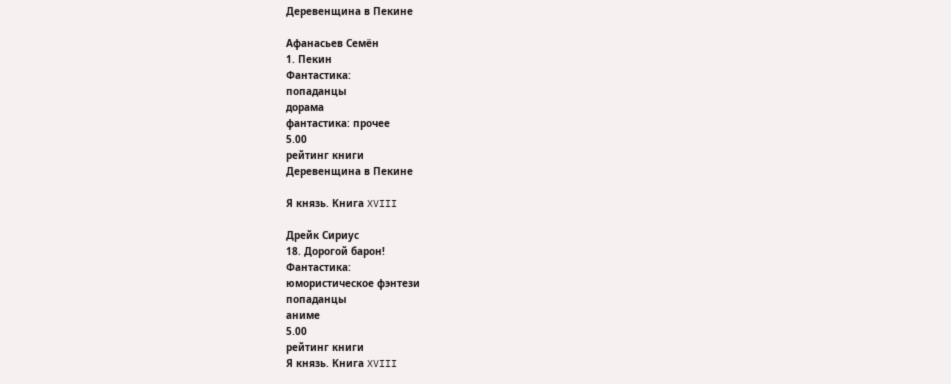Деревенщина в Пекине

Афанасьев Семён
1. Пекин
Фантастика:
попаданцы
дорама
фантастика: прочее
5.00
рейтинг книги
Деревенщина в Пекине

Я князь. Книга XVIII

Дрейк Сириус
18. Дорогой барон!
Фантастика:
юмористическое фэнтези
попаданцы
аниме
5.00
рейтинг книги
Я князь. Книга XVIII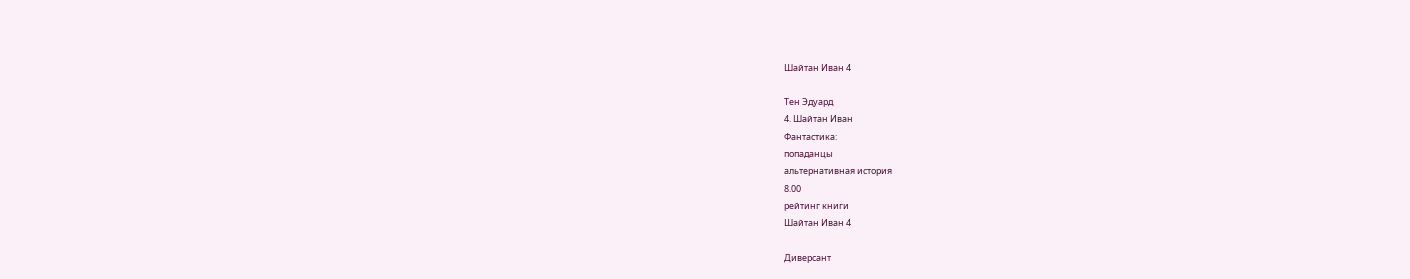Шайтан Иван 4

Тен Эдуард
4. Шайтан Иван
Фантастика:
попаданцы
альтернативная история
8.00
рейтинг книги
Шайтан Иван 4

Диверсант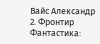Вайс Александр
2. Фронтир
Фантастика: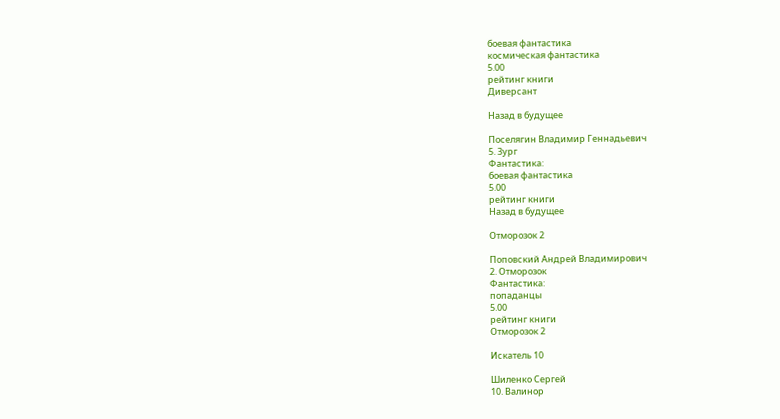боевая фантастика
космическая фантастика
5.00
рейтинг книги
Диверсант

Назад в будущее

Поселягин Владимир Геннадьевич
5. Зург
Фантастика:
боевая фантастика
5.00
рейтинг книги
Назад в будущее

Отморозок 2

Поповский Андрей Владимирович
2. Отморозок
Фантастика:
попаданцы
5.00
рейтинг книги
Отморозок 2

Искатель 10

Шиленко Сергей
10. Валинор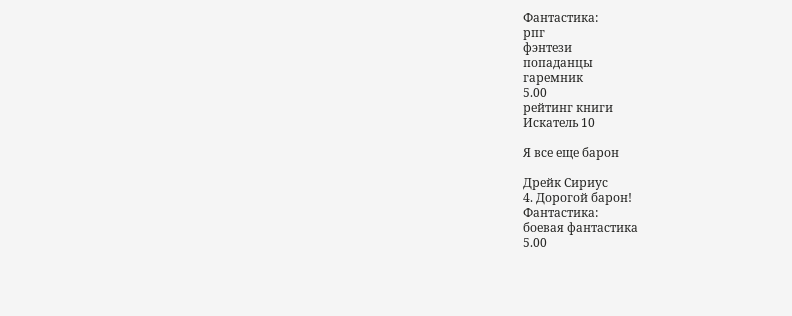Фантастика:
рпг
фэнтези
попаданцы
гаремник
5.00
рейтинг книги
Искатель 10

Я все еще барон

Дрейк Сириус
4. Дорогой барон!
Фантастика:
боевая фантастика
5.00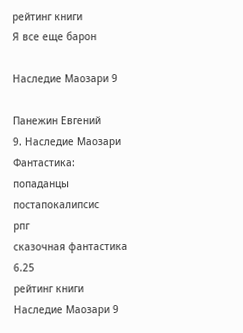рейтинг книги
Я все еще барон

Наследие Маозари 9

Панежин Евгений
9. Наследие Маозари
Фантастика:
попаданцы
постапокалипсис
рпг
сказочная фантастика
6.25
рейтинг книги
Наследие Маозари 9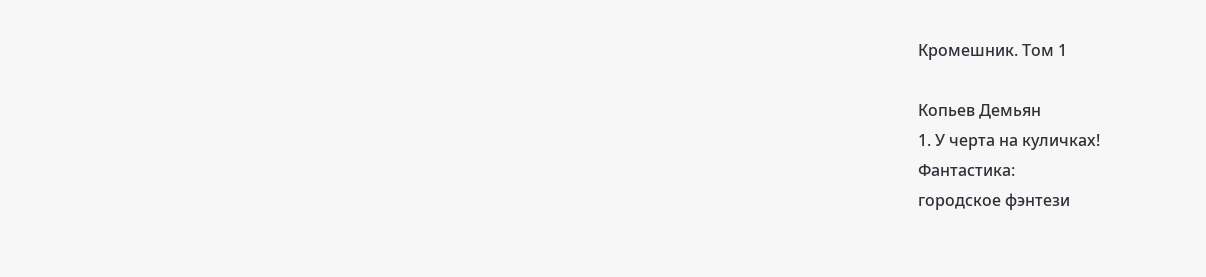Кромешник. Том 1

Копьев Демьян
1. У черта на куличках!
Фантастика:
городское фэнтези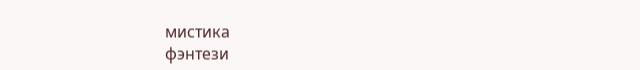мистика
фэнтези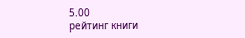5.00
рейтинг книги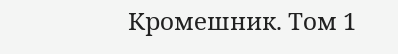Кромешник. Том 1